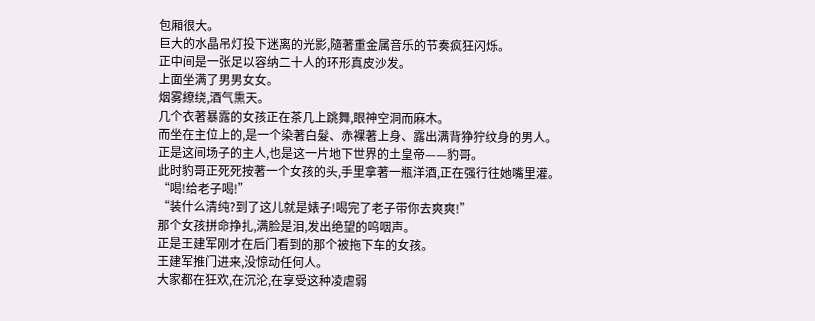包厢很大。
巨大的水晶吊灯投下迷离的光影,隨著重金属音乐的节奏疯狂闪烁。
正中间是一张足以容纳二十人的环形真皮沙发。
上面坐满了男男女女。
烟雾繚绕,酒气熏天。
几个衣著暴露的女孩正在茶几上跳舞,眼神空洞而麻木。
而坐在主位上的,是一个染著白髮、赤裸著上身、露出满背狰狞纹身的男人。
正是这间场子的主人,也是这一片地下世界的土皇帝——豹哥。
此时豹哥正死死按著一个女孩的头,手里拿著一瓶洋酒,正在强行往她嘴里灌。
“喝!给老子喝!”
“装什么清纯?到了这儿就是婊子!喝完了老子带你去爽爽!”
那个女孩拼命挣扎,满脸是泪,发出绝望的呜咽声。
正是王建军刚才在后门看到的那个被拖下车的女孩。
王建军推门进来,没惊动任何人。
大家都在狂欢,在沉沦,在享受这种凌虐弱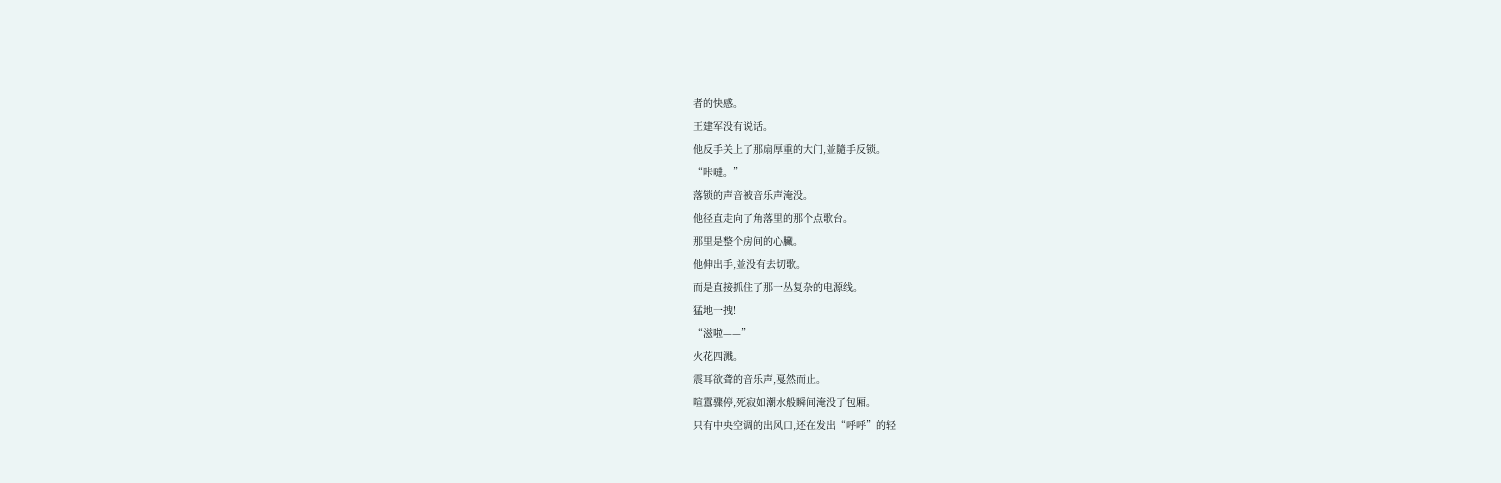者的快感。
王建军没有说话。
他反手关上了那扇厚重的大门,並隨手反锁。
“咔噠。”
落锁的声音被音乐声淹没。
他径直走向了角落里的那个点歌台。
那里是整个房间的心臟。
他伸出手,並没有去切歌。
而是直接抓住了那一丛复杂的电源线。
猛地一拽!
“滋啦——”
火花四溅。
震耳欲聋的音乐声,戛然而止。
喧囂骤停,死寂如潮水般瞬间淹没了包厢。
只有中央空调的出风口,还在发出“呼呼”的轻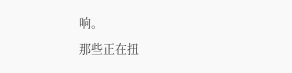响。
那些正在扭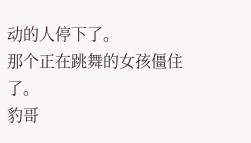动的人停下了。
那个正在跳舞的女孩僵住了。
豹哥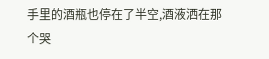手里的酒瓶也停在了半空,酒液洒在那个哭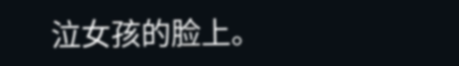泣女孩的脸上。